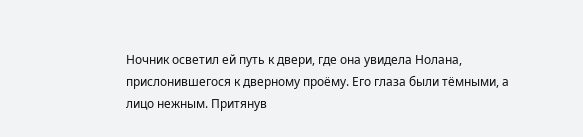Ночник осветил ей путь к двери, где она увидела Нолана, прислонившегося к дверному проёму. Его глаза были тёмными, а лицо нежным. Притянув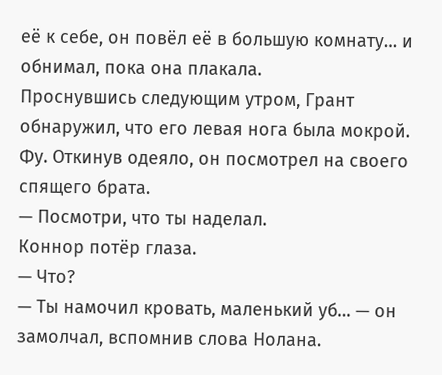её к себе, он повёл её в большую комнату… и обнимал, пока она плакала.
Проснувшись следующим утром, Грант обнаружил, что его левая нога была мокрой. Фу. Откинув одеяло, он посмотрел на своего спящего брата.
— Посмотри, что ты наделал.
Коннор потёр глаза.
— Что?
— Ты намочил кровать, маленький уб… — он замолчал, вспомнив слова Нолана.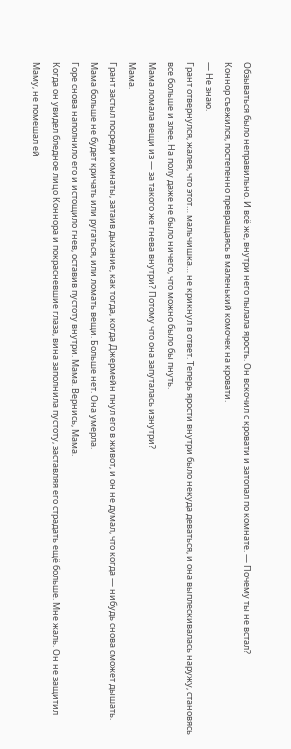Обзываться было неправильно. И всё же, внутри него пылала ярость. Он вскочил с кровати и затопал по комнате. — Почему ты не встал?
Коннор съежился, постепенно превращаясь в маленький комочек на кровати.
— Не знаю.
Грант отвернулся, жалея, что этот… мальчишка… не крикнул в ответ. Теперь ярости внутри было некуда деваться, и она выплескивалась наружу, становясь все больше и злее. На полу даже не было ничего, что можно было бы пнуть.
Мама ломала вещи из — за такого же гнева внутри? Потому что она запуталась изнутри?
Мама.
Грант застыл посреди комнаты, затаив дыхание, как тогда, когда Джермейн пнул его в живот, и он не думал, что когда — нибудь снова сможет дышать. Мама больше не будет кричать или ругаться, или ломать вещи. Больше нет. Она умерла.
Горе снова наполнило его и истощило гнев, оставив пустоту внутри. Мама. Вернись, Мама.
Когда он увидел бледное лицо Коннора и покрасневшие глаза, вина заполнила пустоту, заставляя его страдать ещё больше. Мне жаль. Он не защитил Маму, не помешал ей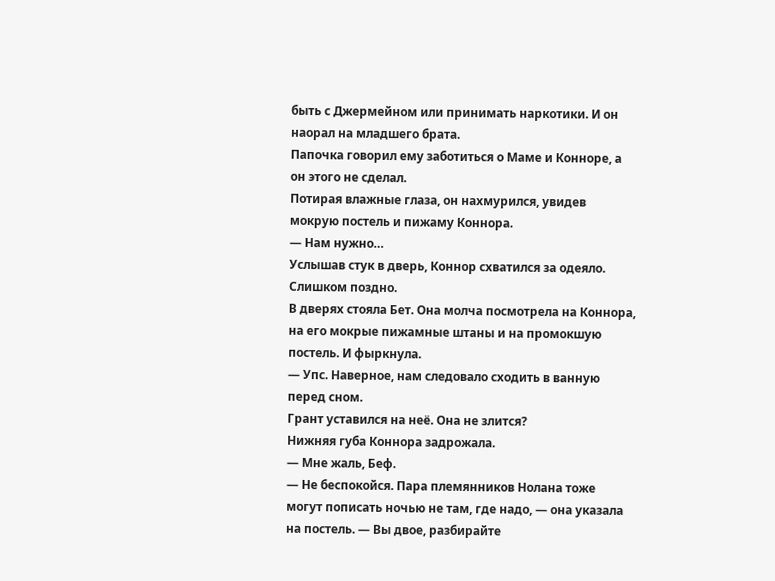быть с Джермейном или принимать наркотики. И он наорал на младшего брата.
Папочка говорил ему заботиться о Маме и Конноре, а он этого не сделал.
Потирая влажные глаза, он нахмурился, увидев мокрую постель и пижаму Коннора.
— Нам нужно…
Услышав стук в дверь, Коннор схватился за одеяло.
Слишком поздно.
В дверях стояла Бет. Она молча посмотрела на Коннора, на его мокрые пижамные штаны и на промокшую постель. И фыркнула.
— Упс. Наверное, нам следовало сходить в ванную перед сном.
Грант уставился на неё. Она не злится?
Нижняя губа Коннора задрожала.
— Мне жаль, Беф.
— Не беспокойся. Пара племянников Нолана тоже могут пописать ночью не там, где надо, — она указала на постель. — Вы двое, разбирайте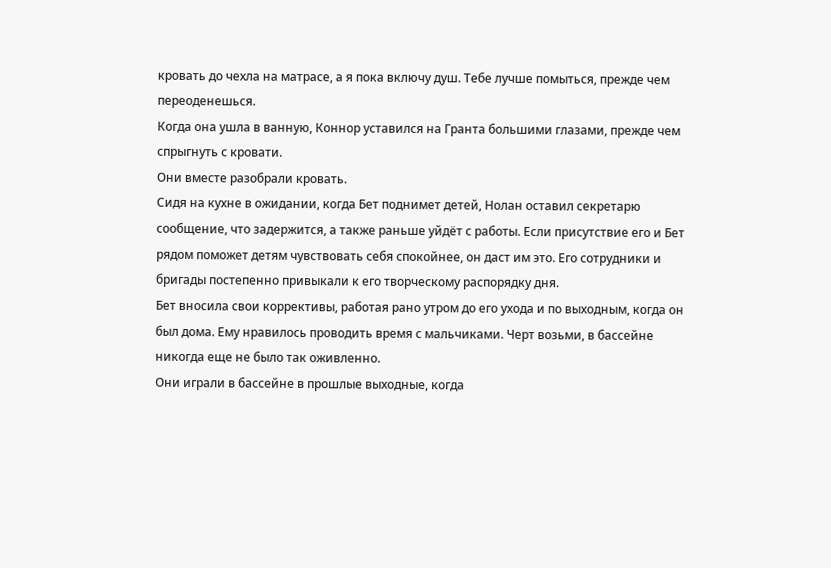кровать до чехла на матрасе, а я пока включу душ. Тебе лучше помыться, прежде чем переоденешься.
Когда она ушла в ванную, Коннор уставился на Гранта большими глазами, прежде чем спрыгнуть с кровати.
Они вместе разобрали кровать.
Сидя на кухне в ожидании, когда Бет поднимет детей, Нолан оставил секретарю сообщение, что задержится, а также раньше уйдёт с работы. Если присутствие его и Бет рядом поможет детям чувствовать себя спокойнее, он даст им это. Его сотрудники и бригады постепенно привыкали к его творческому распорядку дня.
Бет вносила свои коррективы, работая рано утром до его ухода и по выходным, когда он был дома. Ему нравилось проводить время с мальчиками. Черт возьми, в бассейне никогда еще не было так оживленно.
Они играли в бассейне в прошлые выходные, когда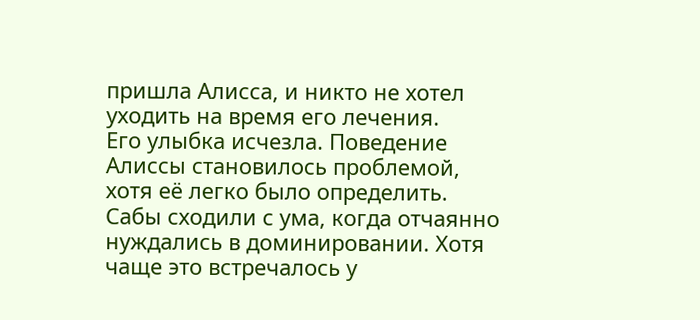пришла Алисса, и никто не хотел уходить на время его лечения.
Его улыбка исчезла. Поведение Алиссы становилось проблемой, хотя её легко было определить. Сабы сходили с ума, когда отчаянно нуждались в доминировании. Хотя чаще это встречалось у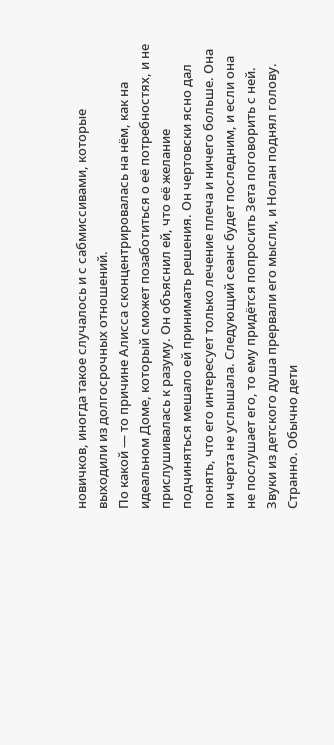новичков, иногда такое случалось и с сабмиссивами, которые выходили из долгосрочных отношений.
По какой — то причине Алисса сконцентрировалась на нём, как на идеальном Доме, который сможет позаботиться о её потребностях, и не прислушивалась к разуму. Он объяснил ей, что её желание подчиняться мешало ей принимать решения. Он чертовски ясно дал понять, что его интересует только лечение плеча и ничего больше. Она ни черта не услышала. Следующий сеанс будет последним, и если она не послушает его, то ему придётся попросить Зета поговорить с ней.
Звуки из детского душа прервали его мысли, и Нолан поднял голову. Странно. Обычно дети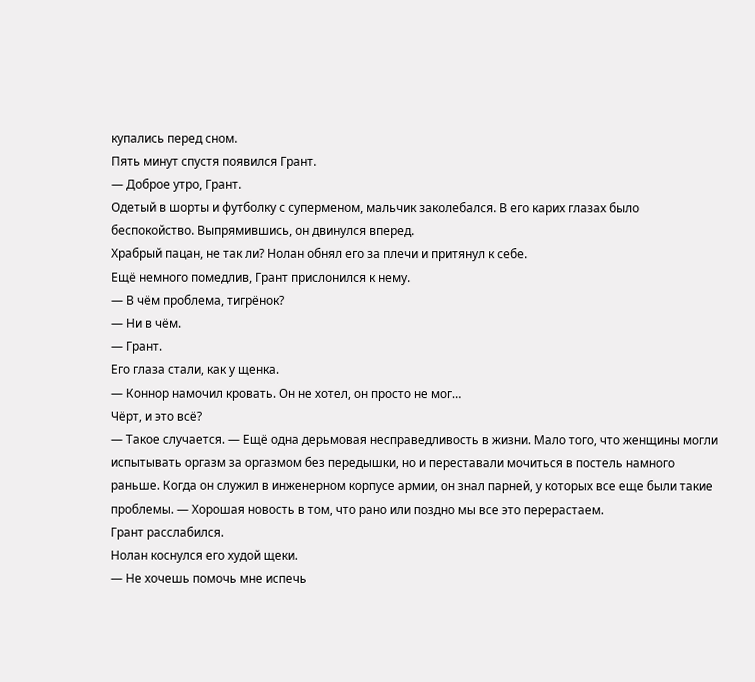купались перед сном.
Пять минут спустя появился Грант.
— Доброе утро, Грант.
Одетый в шорты и футболку с суперменом, мальчик заколебался. В его карих глазах было беспокойство. Выпрямившись, он двинулся вперед.
Храбрый пацан, не так ли? Нолан обнял его за плечи и притянул к себе.
Ещё немного помедлив, Грант прислонился к нему.
— В чём проблема, тигрёнок?
— Ни в чём.
— Грант.
Его глаза стали, как у щенка.
— Коннор намочил кровать. Он не хотел, он просто не мог…
Чёрт, и это всё?
— Такое случается. — Ещё одна дерьмовая несправедливость в жизни. Мало того, что женщины могли испытывать оргазм за оргазмом без передышки, но и переставали мочиться в постель намного раньше. Когда он служил в инженерном корпусе армии, он знал парней, у которых все еще были такие проблемы. — Хорошая новость в том, что рано или поздно мы все это перерастаем.
Грант расслабился.
Нолан коснулся его худой щеки.
— Не хочешь помочь мне испечь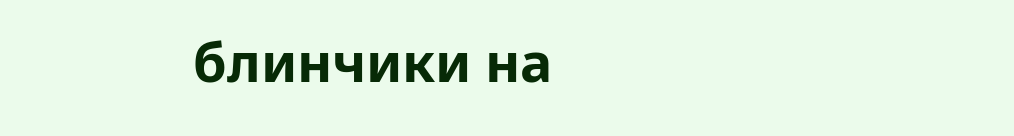блинчики на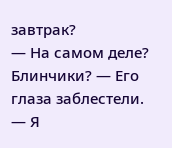завтрак?
— На самом деле? Блинчики? — Его глаза заблестели.
— Я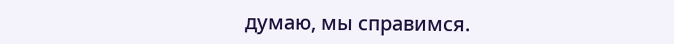думаю, мы справимся.